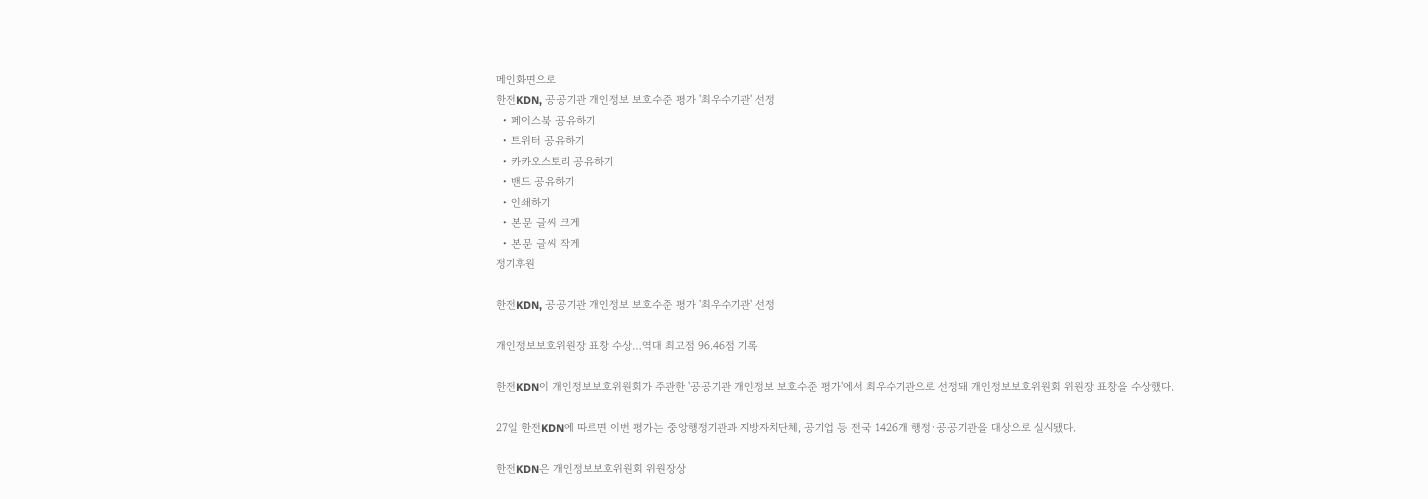메인화면으로
한전KDN, 공공기관 개인정보 보호수준 평가 '최우수기관' 선정
  • 페이스북 공유하기
  • 트위터 공유하기
  • 카카오스토리 공유하기
  • 밴드 공유하기
  • 인쇄하기
  • 본문 글씨 크게
  • 본문 글씨 작게
정기후원

한전KDN, 공공기관 개인정보 보호수준 평가 '최우수기관' 선정

개인정보보호위원장 표창 수상…역대 최고점 96.46점 기록

한전KDN이 개인정보보호위원회가 주관한 '공공기관 개인정보 보호수준 평가'에서 최우수기관으로 선정돼 개인정보보호위원회 위원장 표창을 수상했다.

27일 한전KDN에 따르면 이번 평가는 중앙행정기관과 지방자치단체, 공기업 등 전국 1426개 행정·공공기관을 대상으로 실시됐다.

한전KDN은 개인정보보호위원회 위원장상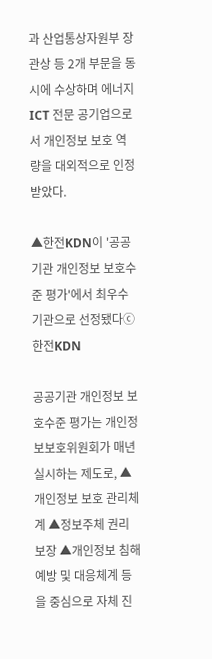과 산업통상자원부 장관상 등 2개 부문을 동시에 수상하며 에너지ICT 전문 공기업으로서 개인정보 보호 역량을 대외적으로 인정받았다.

▲한전KDN이 '공공기관 개인정보 보호수준 평가'에서 최우수기관으로 선정됐다ⓒ한전KDN

공공기관 개인정보 보호수준 평가는 개인정보보호위원회가 매년 실시하는 제도로, ▲개인정보 보호 관리체계 ▲정보주체 권리 보장 ▲개인정보 침해 예방 및 대응체계 등을 중심으로 자체 진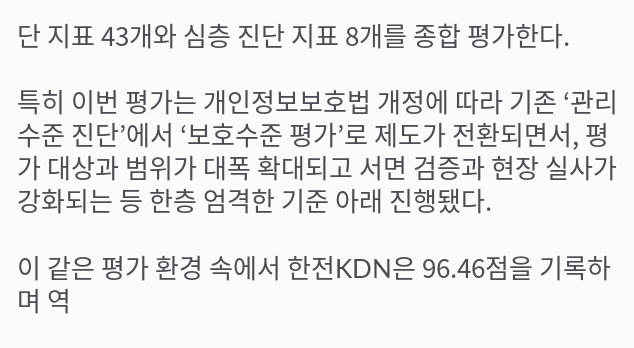단 지표 43개와 심층 진단 지표 8개를 종합 평가한다.

특히 이번 평가는 개인정보보호법 개정에 따라 기존 ‘관리수준 진단’에서 ‘보호수준 평가’로 제도가 전환되면서, 평가 대상과 범위가 대폭 확대되고 서면 검증과 현장 실사가 강화되는 등 한층 엄격한 기준 아래 진행됐다.

이 같은 평가 환경 속에서 한전KDN은 96.46점을 기록하며 역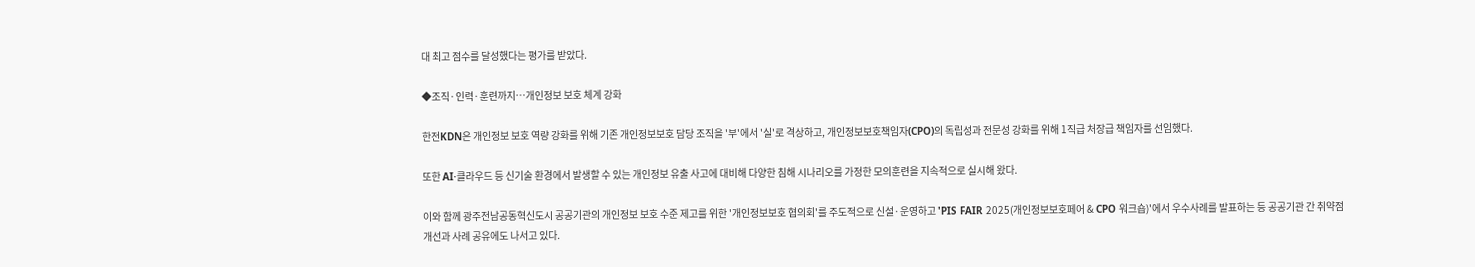대 최고 점수를 달성했다는 평가를 받았다.

◆조직·인력·훈련까지…개인정보 보호 체계 강화

한전KDN은 개인정보 보호 역량 강화를 위해 기존 개인정보보호 담당 조직을 '부'에서 '실'로 격상하고, 개인정보보호책임자(CPO)의 독립성과 전문성 강화를 위해 1직급 처장급 책임자를 선임했다.

또한 AI·클라우드 등 신기술 환경에서 발생할 수 있는 개인정보 유출 사고에 대비해 다양한 침해 시나리오를 가정한 모의훈련을 지속적으로 실시해 왔다.

이와 함께 광주전남공동혁신도시 공공기관의 개인정보 보호 수준 제고를 위한 '개인정보보호 협의회'를 주도적으로 신설·운영하고 'PIS FAIR 2025(개인정보보호페어 & CPO 워크숍)'에서 우수사례를 발표하는 등 공공기관 간 취약점 개선과 사례 공유에도 나서고 있다.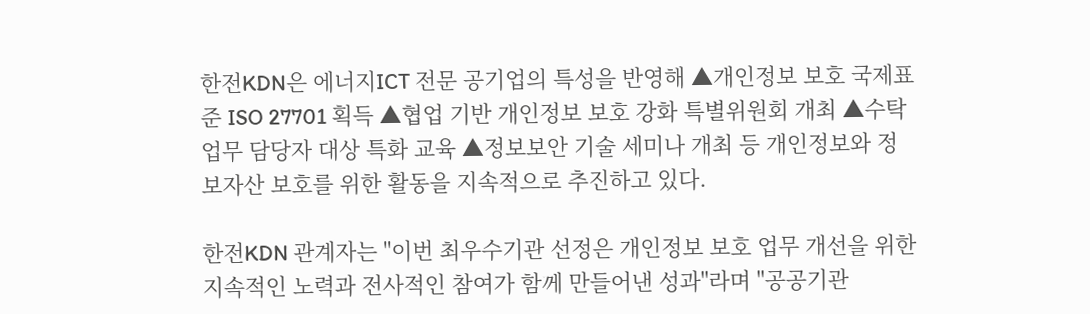한전KDN은 에너지ICT 전문 공기업의 특성을 반영해 ▲개인정보 보호 국제표준 ISO 27701 획득 ▲협업 기반 개인정보 보호 강화 특별위원회 개최 ▲수탁업무 담당자 대상 특화 교육 ▲정보보안 기술 세미나 개최 등 개인정보와 정보자산 보호를 위한 활동을 지속적으로 추진하고 있다.

한전KDN 관계자는 "이번 최우수기관 선정은 개인정보 보호 업무 개선을 위한 지속적인 노력과 전사적인 참여가 함께 만들어낸 성과"라며 "공공기관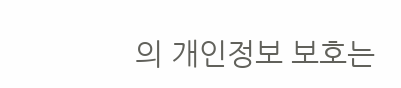의 개인정보 보호는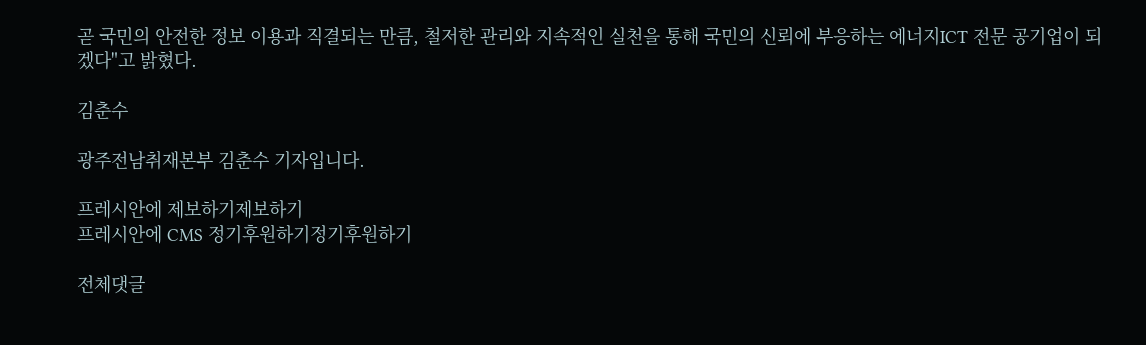곧 국민의 안전한 정보 이용과 직결되는 만큼, 철저한 관리와 지속적인 실천을 통해 국민의 신뢰에 부응하는 에너지ICT 전문 공기업이 되겠다"고 밝혔다.

김춘수

광주전남취재본부 김춘수 기자입니다.

프레시안에 제보하기제보하기
프레시안에 CMS 정기후원하기정기후원하기

전체댓글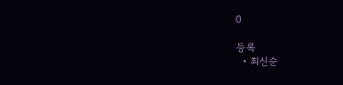0

등록
  • 최신순